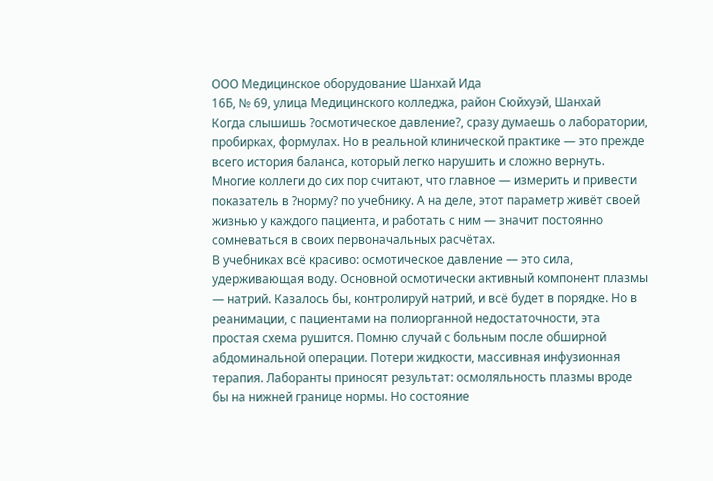ООО Медицинское оборудование Шанхай Ида
16Б, № 69, улица Медицинского колледжа, район Сюйхуэй, Шанхай
Когда слышишь ?осмотическое давление?, сразу думаешь о лаборатории, пробирках, формулах. Но в реальной клинической практике — это прежде всего история баланса, который легко нарушить и сложно вернуть. Многие коллеги до сих пор считают, что главное — измерить и привести показатель в ?норму? по учебнику. А на деле, этот параметр живёт своей жизнью у каждого пациента, и работать с ним — значит постоянно сомневаться в своих первоначальных расчётах.
В учебниках всё красиво: осмотическое давление — это сила, удерживающая воду. Основной осмотически активный компонент плазмы — натрий. Казалось бы, контролируй натрий, и всё будет в порядке. Но в реанимации, с пациентами на полиорганной недостаточности, эта простая схема рушится. Помню случай с больным после обширной абдоминальной операции. Потери жидкости, массивная инфузионная терапия. Лаборанты приносят результат: осмоляльность плазмы вроде бы на нижней границе нормы. Но состояние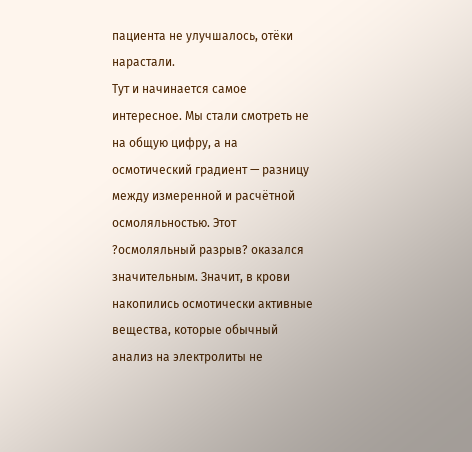пациента не улучшалось, отёки нарастали.
Тут и начинается самое интересное. Мы стали смотреть не на общую цифру, а на осмотический градиент — разницу между измеренной и расчётной осмоляльностью. Этот ?осмоляльный разрыв? оказался значительным. Значит, в крови накопились осмотически активные вещества, которые обычный анализ на электролиты не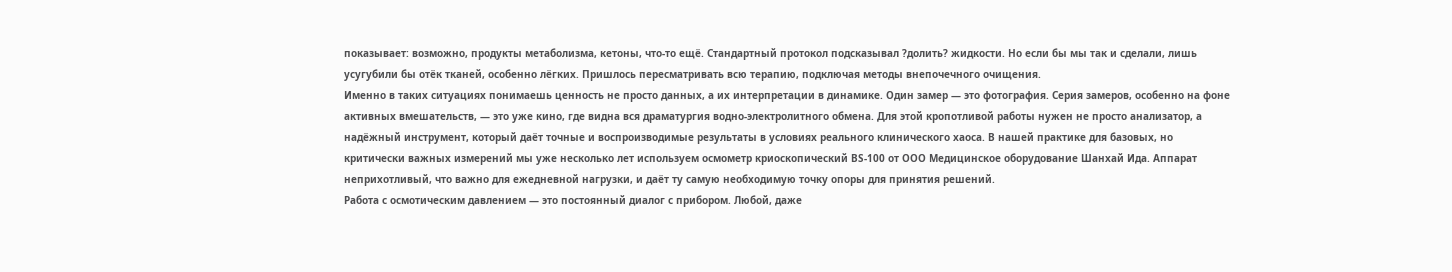показывает: возможно, продукты метаболизма, кетоны, что-то ещё. Стандартный протокол подсказывал ?долить? жидкости. Но если бы мы так и сделали, лишь усугубили бы отёк тканей, особенно лёгких. Пришлось пересматривать всю терапию, подключая методы внепочечного очищения.
Именно в таких ситуациях понимаешь ценность не просто данных, а их интерпретации в динамике. Один замер — это фотография. Серия замеров, особенно на фоне активных вмешательств, — это уже кино, где видна вся драматургия водно-электролитного обмена. Для этой кропотливой работы нужен не просто анализатор, а надёжный инструмент, который даёт точные и воспроизводимые результаты в условиях реального клинического хаоса. В нашей практике для базовых, но критически важных измерений мы уже несколько лет используем осмометр криоскопический BS-100 от ООО Медицинское оборудование Шанхай Ида. Аппарат неприхотливый, что важно для ежедневной нагрузки, и даёт ту самую необходимую точку опоры для принятия решений.
Работа с осмотическим давлением — это постоянный диалог с прибором. Любой, даже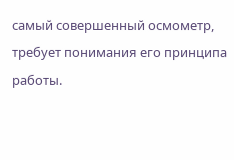самый совершенный осмометр, требует понимания его принципа работы.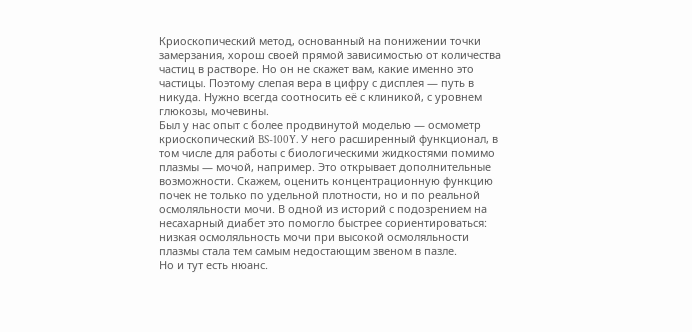Криоскопический метод, основанный на понижении точки замерзания, хорош своей прямой зависимостью от количества частиц в растворе. Но он не скажет вам, какие именно это частицы. Поэтому слепая вера в цифру с дисплея — путь в никуда. Нужно всегда соотносить её с клиникой, с уровнем глюкозы, мочевины.
Был у нас опыт с более продвинутой моделью — осмометр криоскопический BS-100Y. У него расширенный функционал, в том числе для работы с биологическими жидкостями помимо плазмы — мочой, например. Это открывает дополнительные возможности. Скажем, оценить концентрационную функцию почек не только по удельной плотности, но и по реальной осмоляльности мочи. В одной из историй с подозрением на несахарный диабет это помогло быстрее сориентироваться: низкая осмоляльность мочи при высокой осмоляльности плазмы стала тем самым недостающим звеном в пазле.
Но и тут есть нюанс.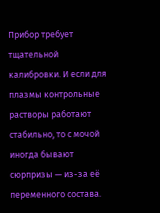Прибор требует тщательной калибровки. И если для плазмы контрольные растворы работают стабильно, то с мочой иногда бывают сюрпризы — из-за её переменного состава.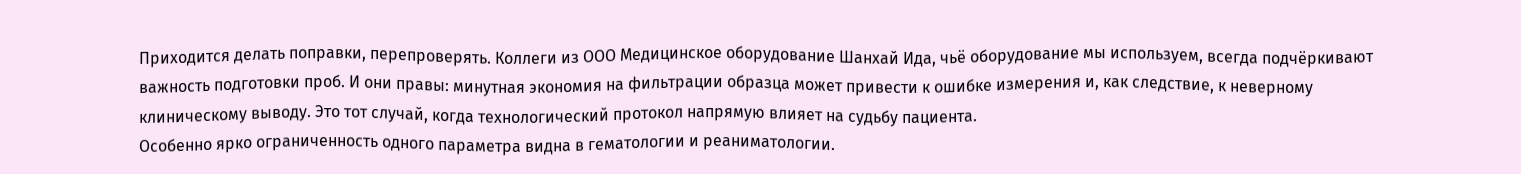Приходится делать поправки, перепроверять. Коллеги из ООО Медицинское оборудование Шанхай Ида, чьё оборудование мы используем, всегда подчёркивают важность подготовки проб. И они правы: минутная экономия на фильтрации образца может привести к ошибке измерения и, как следствие, к неверному клиническому выводу. Это тот случай, когда технологический протокол напрямую влияет на судьбу пациента.
Особенно ярко ограниченность одного параметра видна в гематологии и реаниматологии.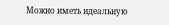Можно иметь идеальную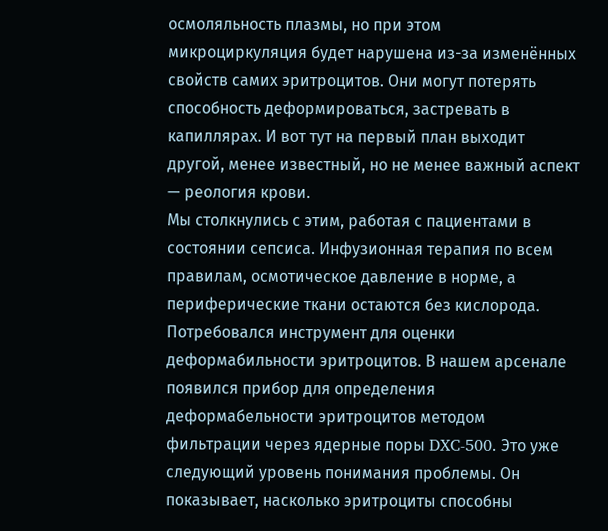осмоляльность плазмы, но при этом микроциркуляция будет нарушена из-за изменённых свойств самих эритроцитов. Они могут потерять способность деформироваться, застревать в капиллярах. И вот тут на первый план выходит другой, менее известный, но не менее важный аспект — реология крови.
Мы столкнулись с этим, работая с пациентами в состоянии сепсиса. Инфузионная терапия по всем правилам, осмотическое давление в норме, а периферические ткани остаются без кислорода. Потребовался инструмент для оценки деформабильности эритроцитов. В нашем арсенале появился прибор для определения деформабельности эритроцитов методом фильтрации через ядерные поры DXC-500. Это уже следующий уровень понимания проблемы. Он показывает, насколько эритроциты способны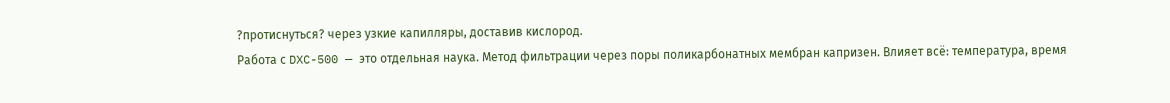?протиснуться? через узкие капилляры, доставив кислород.
Работа с DXC-500 — это отдельная наука. Метод фильтрации через поры поликарбонатных мембран капризен. Влияет всё: температура, время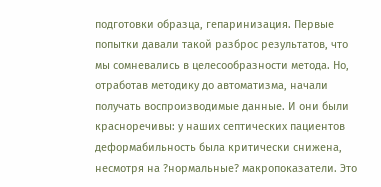подготовки образца, гепаринизация. Первые попытки давали такой разброс результатов, что мы сомневались в целесообразности метода. Но, отработав методику до автоматизма, начали получать воспроизводимые данные. И они были красноречивы: у наших септических пациентов деформабильность была критически снижена, несмотря на ?нормальные? макропоказатели. Это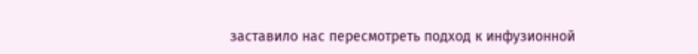заставило нас пересмотреть подход к инфузионной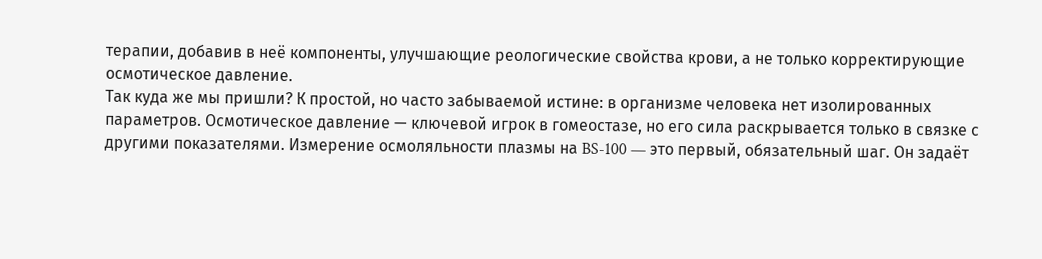терапии, добавив в неё компоненты, улучшающие реологические свойства крови, а не только корректирующие осмотическое давление.
Так куда же мы пришли? К простой, но часто забываемой истине: в организме человека нет изолированных параметров. Осмотическое давление — ключевой игрок в гомеостазе, но его сила раскрывается только в связке с другими показателями. Измерение осмоляльности плазмы на BS-100 — это первый, обязательный шаг. Он задаёт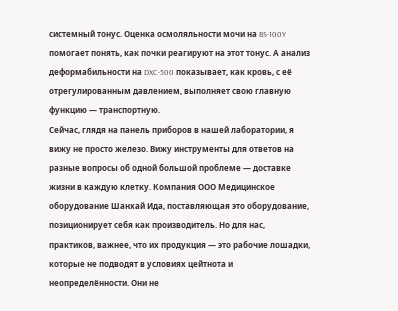системный тонус. Оценка осмоляльности мочи на BS-100Y помогает понять, как почки реагируют на этот тонус. А анализ деформабильности на DXC-500 показывает, как кровь, с её отрегулированным давлением, выполняет свою главную функцию — транспортную.
Сейчас, глядя на панель приборов в нашей лаборатории, я вижу не просто железо. Вижу инструменты для ответов на разные вопросы об одной большой проблеме — доставке жизни в каждую клетку. Компания ООО Медицинское оборудование Шанхай Ида, поставляющая это оборудование, позиционирует себя как производитель. Но для нас, практиков, важнее, что их продукция — это рабочие лошадки, которые не подводят в условиях цейтнота и неопределённости. Они не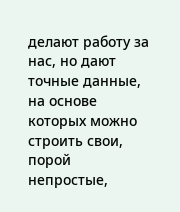делают работу за нас, но дают точные данные, на основе которых можно строить свои, порой непростые,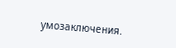умозаключения.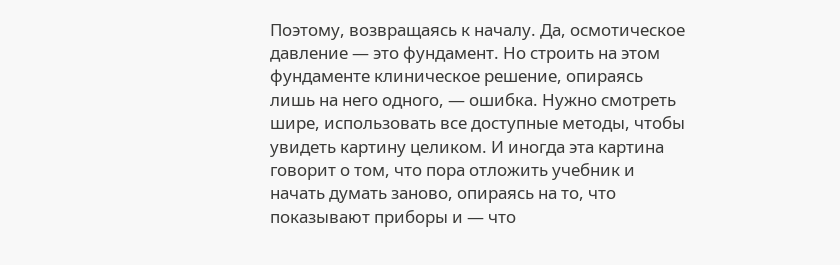Поэтому, возвращаясь к началу. Да, осмотическое давление — это фундамент. Но строить на этом фундаменте клиническое решение, опираясь лишь на него одного, — ошибка. Нужно смотреть шире, использовать все доступные методы, чтобы увидеть картину целиком. И иногда эта картина говорит о том, что пора отложить учебник и начать думать заново, опираясь на то, что показывают приборы и — что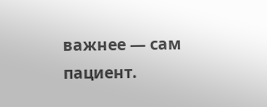важнее — сам пациент.